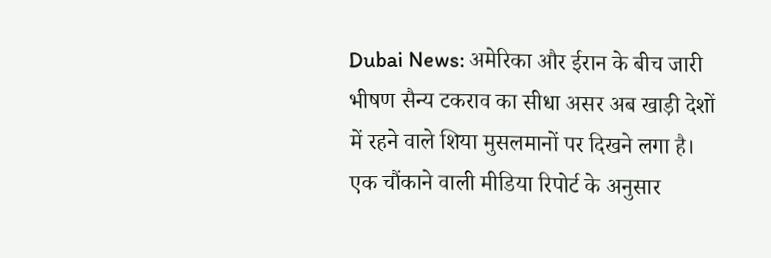Dubai News: अमेरिका और ईरान के बीच जारी भीषण सैन्य टकराव का सीधा असर अब खाड़ी देशों में रहने वाले शिया मुसलमानों पर दिखने लगा है। एक चौंकाने वाली मीडिया रिपोर्ट के अनुसार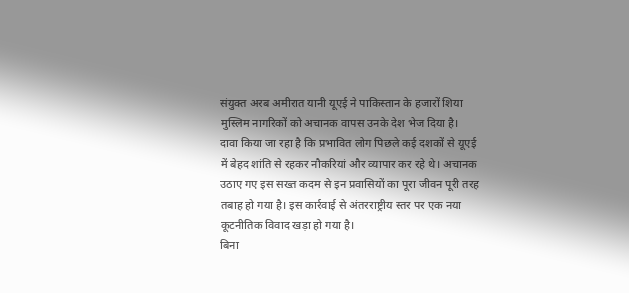संयुक्त अरब अमीरात यानी यूएई ने पाकिस्तान के हजारों शिया मुस्लिम नागरिकों को अचानक वापस उनके देश भेज दिया है।
दावा किया जा रहा है कि प्रभावित लोग पिछले कई दशकों से यूएई में बेहद शांति से रहकर नौकरियां और व्यापार कर रहे थे। अचानक उठाए गए इस सख्त कदम से इन प्रवासियों का पूरा जीवन पूरी तरह तबाह हो गया है। इस कार्रवाई से अंतरराष्ट्रीय स्तर पर एक नया कूटनीतिक विवाद खड़ा हो गया है।
बिना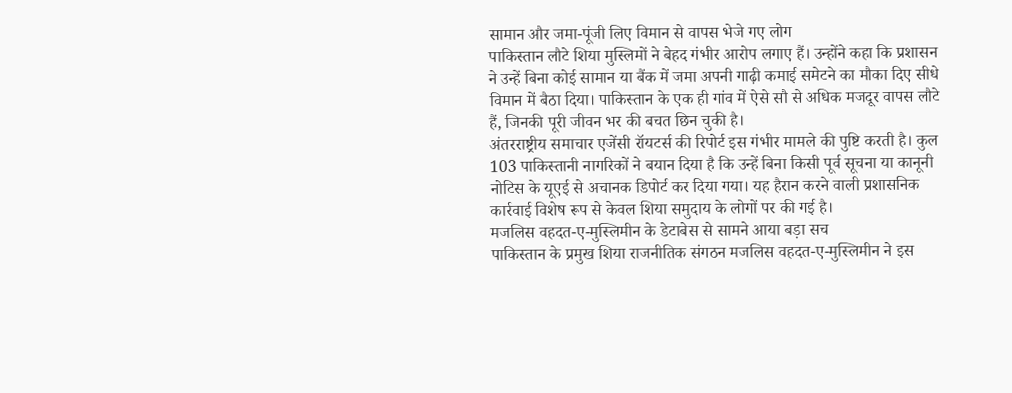सामान और जमा-पूंजी लिए विमान से वापस भेजे गए लोग
पाकिस्तान लौटे शिया मुस्लिमों ने बेहद गंभीर आरोप लगाए हैं। उन्होंने कहा कि प्रशासन ने उन्हें बिना कोई सामान या बैंक में जमा अपनी गाढ़ी कमाई समेटने का मौका दिए सीधे विमान में बैठा दिया। पाकिस्तान के एक ही गांव में ऐसे सौ से अधिक मजदूर वापस लौटे हैं, जिनकी पूरी जीवन भर की बचत छिन चुकी है।
अंतरराष्ट्रीय समाचार एजेंसी रॉयटर्स की रिपोर्ट इस गंभीर मामले की पुष्टि करती है। कुल 103 पाकिस्तानी नागरिकों ने बयान दिया है कि उन्हें बिना किसी पूर्व सूचना या कानूनी नोटिस के यूएई से अचानक डिपोर्ट कर दिया गया। यह हैरान करने वाली प्रशासनिक कार्रवाई विशेष रूप से केवल शिया समुदाय के लोगों पर की गई है।
मजलिस वहदत-ए-मुस्लिमीन के डेटाबेस से सामने आया बड़ा सच
पाकिस्तान के प्रमुख शिया राजनीतिक संगठन मजलिस वहदत-ए-मुस्लिमीन ने इस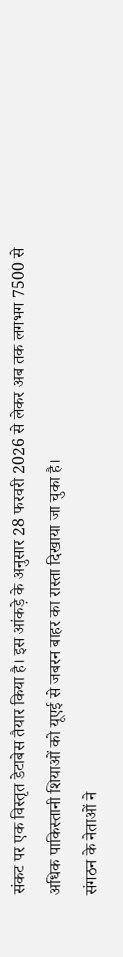संकट पर एक विस्तृत डेटाबेस तैयार किया है। इस आंकड़े के अनुसार 28 फरवरी 2026 से लेकर अब तक लगभग 7500 से अधिक पाकिस्तानी शियाओं को यूएई से जबरन बाहर का रास्ता दिखाया जा चुका है।
संगठन के नेताओं ने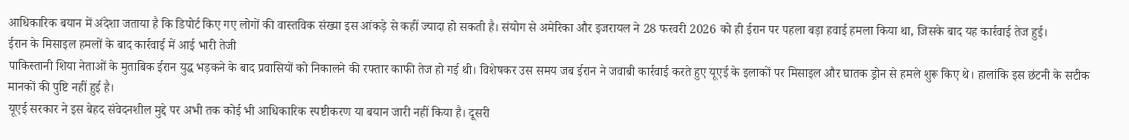आधिकारिक बयान में अंदेशा जताया है कि डिपोर्ट किए गए लोगों की वास्तविक संख्या इस आंकड़े से कहीं ज्यादा हो सकती है। संयोग से अमेरिका और इजरायल ने 28 फरवरी 2026 को ही ईरान पर पहला बड़ा हवाई हमला किया था, जिसके बाद यह कार्रवाई तेज हुई।
ईरान के मिसाइल हमलों के बाद कार्रवाई में आई भारी तेजी
पाकिस्तानी शिया नेताओं के मुताबिक ईरान युद्ध भड़कने के बाद प्रवासियों को निकालने की रफ्तार काफी तेज हो गई थी। विशेषकर उस समय जब ईरान ने जवाबी कार्रवाई करते हुए यूएई के इलाकों पर मिसाइल और घातक ड्रोन से हमले शुरू किए थे। हालांकि इस छंटनी के सटीक मानकों की पुष्टि नहीं हुई है।
यूएई सरकार ने इस बेहद संवेदनशील मुद्दे पर अभी तक कोई भी आधिकारिक स्पष्टीकरण या बयान जारी नहीं किया है। दूसरी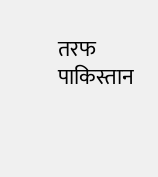तरफ पाकिस्तान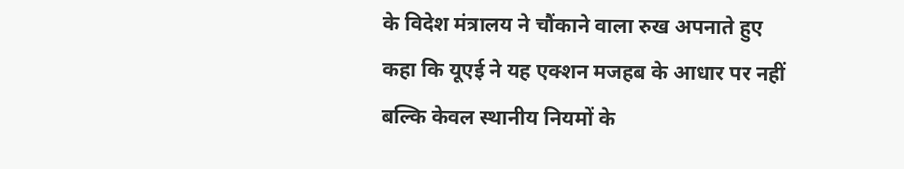के विदेश मंत्रालय ने चौंकाने वाला रुख अपनाते हुए कहा कि यूएई ने यह एक्शन मजहब के आधार पर नहीं बल्कि केवल स्थानीय नियमों के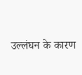उल्लंघन के कारण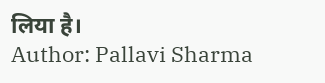लिया है।
Author: Pallavi Sharma